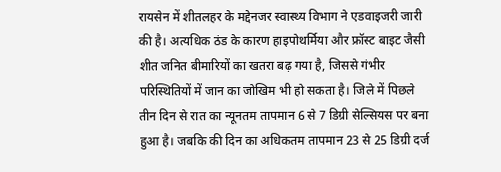रायसेन में शीतलहर के मद्देनजर स्वास्थ्य विभाग ने एडवाइजरी जारी की है। अत्यधिक ठंड के कारण हाइपोथर्मिया और फ्रॉस्ट बाइट जैसी शीत जनित बीमारियों का खतरा बढ़ गया है, जिससे गंभीर परिस्थितियों में जान का जोखिम भी हो सकता है। जिले में पिछले तीन दिन से रात का न्यूनतम तापमान 6 से 7 डिग्री सेल्सियस पर बना हुआ है। जबकि की दिन का अधिकतम तापमान 23 से 25 डिग्री दर्ज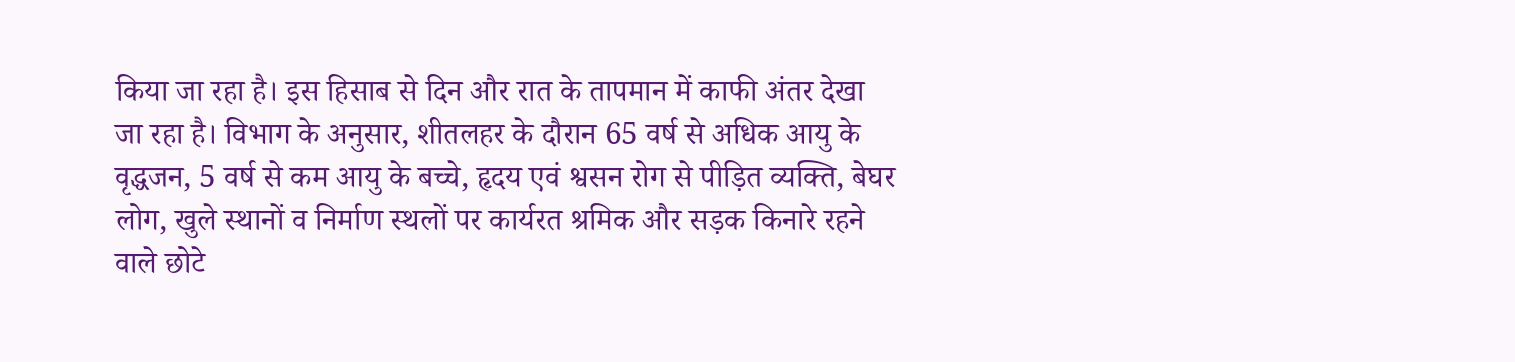किया जा रहा है। इस हिसाब से दिन और रात के तापमान में काफी अंतर देखा जा रहा है। विभाग के अनुसार, शीतलहर के दौरान 65 वर्ष से अधिक आयु के वृद्धजन, 5 वर्ष से कम आयु के बच्चे, हृदय एवं श्वसन रोग से पीड़ित व्यक्ति, बेघर लोग, खुले स्थानों व निर्माण स्थलों पर कार्यरत श्रमिक और सड़क किनारे रहने वाले छोटे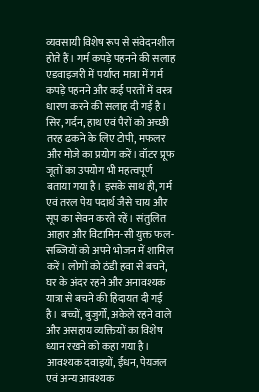व्यवसायी विशेष रूप से संवेदनशील होते हैं। गर्म कपड़े पहनने की सलाह
एडवाइजरी में पर्याप्त मात्रा में गर्म कपड़े पहनने और कई परतों में वस्त्र धारण करने की सलाह दी गई है। सिर, गर्दन, हाथ एवं पैरों को अच्छी तरह ढकने के लिए टोपी, मफलर और मोजे का प्रयोग करें। वॉटर प्रूफ जूतों का उपयोग भी महत्वपूर्ण बताया गया है। इसके साथ ही, गर्म एवं तरल पेय पदार्थ जैसे चाय और सूप का सेवन करते रहें। संतुलित आहार और विटामिन-सी युक्त फल-सब्जियों को अपने भोजन में शामिल करें। लोगों को ठंडी हवा से बचने, घर के अंदर रहने और अनावश्यक यात्रा से बचने की हिदायत दी गई है। बच्चों, बुजुर्गों, अकेले रहने वाले और असहाय व्यक्तियों का विशेष ध्यान रखने को कहा गया है। आवश्यक दवाइयों, ईंधन, पेयजल एवं अन्य आवश्यक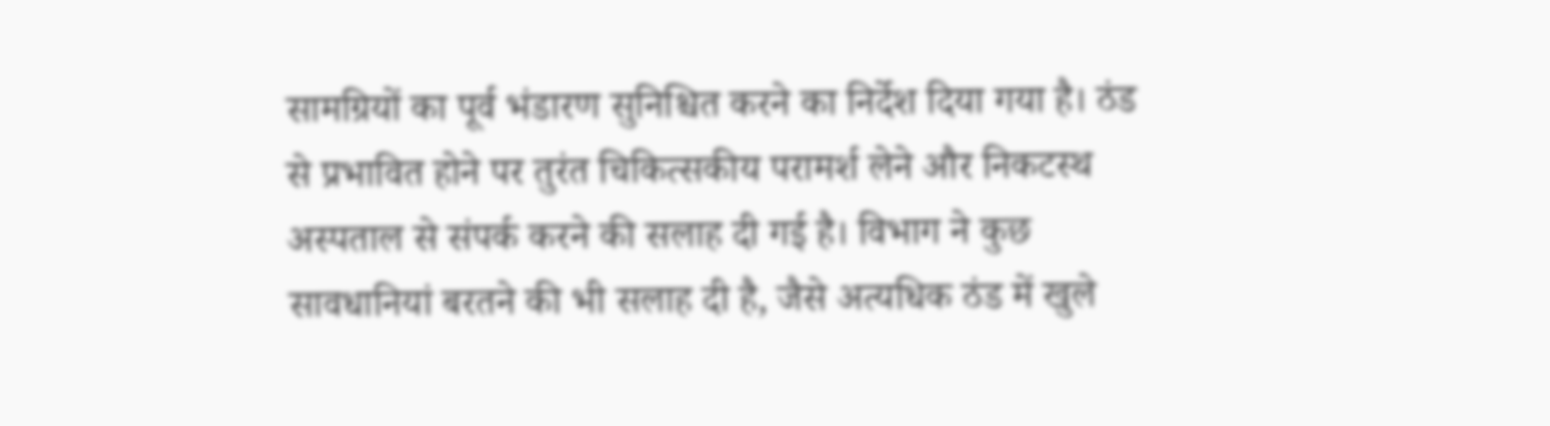सामग्रियों का पूर्व भंडारण सुनिश्चित करने का निर्देश दिया गया है। ठंड से प्रभावित होने पर तुरंत चिकित्सकीय परामर्श लेने और निकटस्थ अस्पताल से संपर्क करने की सलाह दी गई है। विभाग ने कुछ सावधानियां बरतने की भी सलाह दी है, जैसे अत्यधिक ठंड में खुले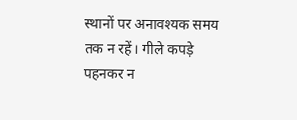स्थानों पर अनावश्यक समय तक न रहें। गीले कपड़े पहनकर न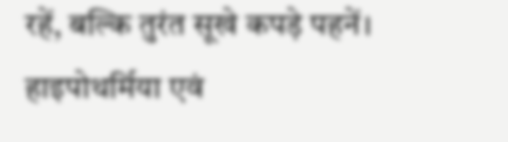रहें, बल्कि तुरंत सूखे कपड़े पहनें। हाइपोथर्मिया एवं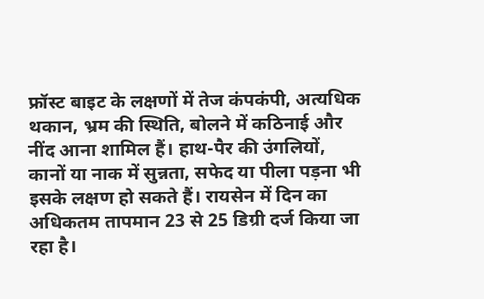फ्रॉस्ट बाइट के लक्षणों में तेज कंपकंपी, अत्यधिक थकान, भ्रम की स्थिति, बोलने में कठिनाई और नींद आना शामिल हैं। हाथ-पैर की उंगलियों, कानों या नाक में सुन्नता, सफेद या पीला पड़ना भी इसके लक्षण हो सकते हैं। रायसेन में दिन का अधिकतम तापमान 23 से 25 डिग्री दर्ज किया जा रहा है।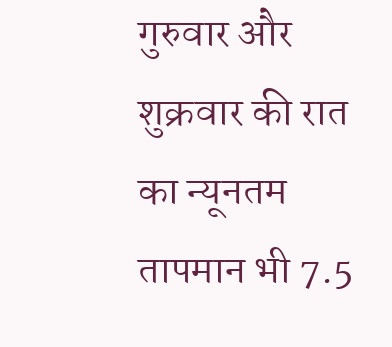गुरुवार और शुक्रवार की रात का न्यूनतम तापमान भी 7.5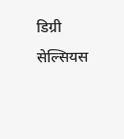डिग्री सेल्सियस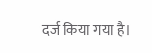दर्ज किया गया है।